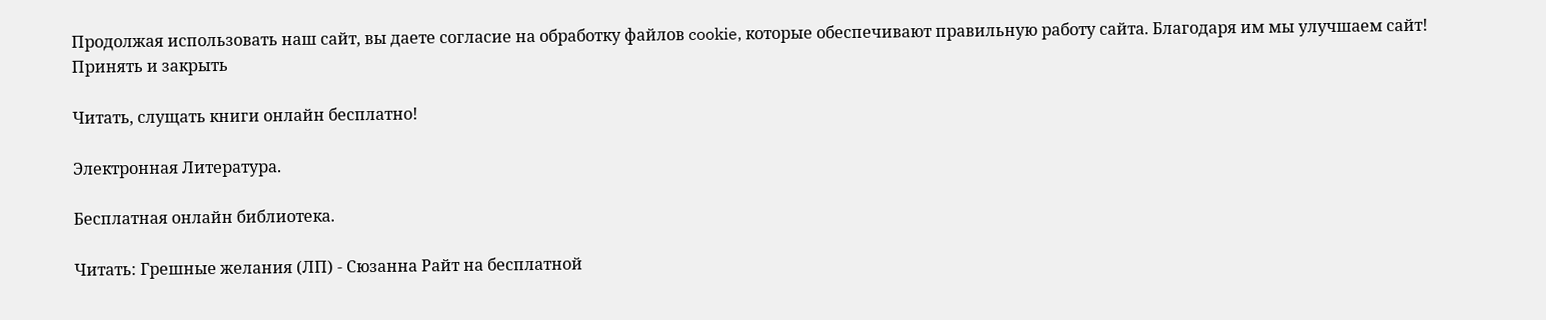Продолжая использовать наш сайт, вы даете согласие на обработку файлов cookie, которые обеспечивают правильную работу сайта. Благодаря им мы улучшаем сайт!
Принять и закрыть

Читать, слущать книги онлайн бесплатно!

Электронная Литература.

Бесплатная онлайн библиотека.

Читать: Грешные желания (ЛП) - Сюзанна Райт на бесплатной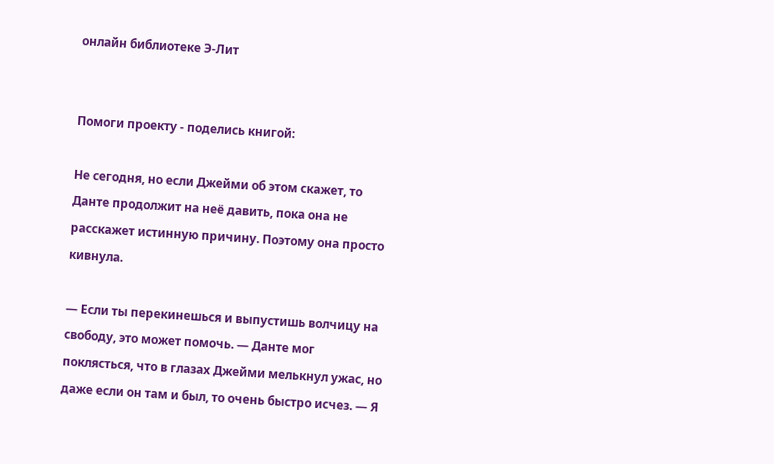онлайн библиотеке Э-Лит


Помоги проекту - поделись книгой:

Не сегодня, но если Джейми об этом скажет, то Данте продолжит на неё давить, пока она не расскажет истинную причину. Поэтому она просто кивнула.

— Если ты перекинешься и выпустишь волчицу на свободу, это может помочь. — Данте мог поклясться, что в глазах Джейми мелькнул ужас, но даже если он там и был, то очень быстро исчез. — Я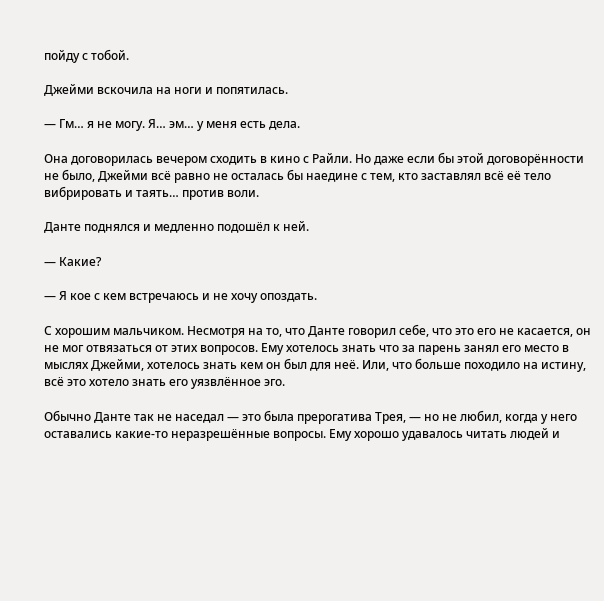пойду с тобой.

Джейми вскочила на ноги и попятилась.

— Гм… я не могу. Я… эм… у меня есть дела.

Она договорилась вечером сходить в кино с Райли. Но даже если бы этой договорённости не было, Джейми всё равно не осталась бы наедине с тем, кто заставлял всё её тело вибрировать и таять… против воли.

Данте поднялся и медленно подошёл к ней.

— Какие?

— Я кое с кем встречаюсь и не хочу опоздать.

С хорошим мальчиком. Несмотря на то, что Данте говорил себе, что это его не касается, он не мог отвязаться от этих вопросов. Ему хотелось знать что за парень занял его место в мыслях Джейми, хотелось знать кем он был для неё. Или, что больше походило на истину, всё это хотело знать его уязвлённое эго.

Обычно Данте так не наседал — это была прерогатива Трея, — но не любил, когда у него оставались какие-то неразрешённые вопросы. Ему хорошо удавалось читать людей и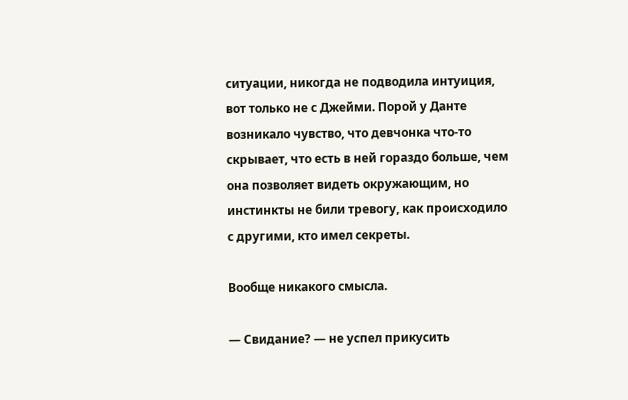ситуации, никогда не подводила интуиция, вот только не с Джейми. Порой у Данте возникало чувство, что девчонка что-то скрывает, что есть в ней гораздо больше, чем она позволяет видеть окружающим, но инстинкты не били тревогу, как происходило с другими, кто имел секреты.

Вообще никакого смысла.

— Свидание? — не успел прикусить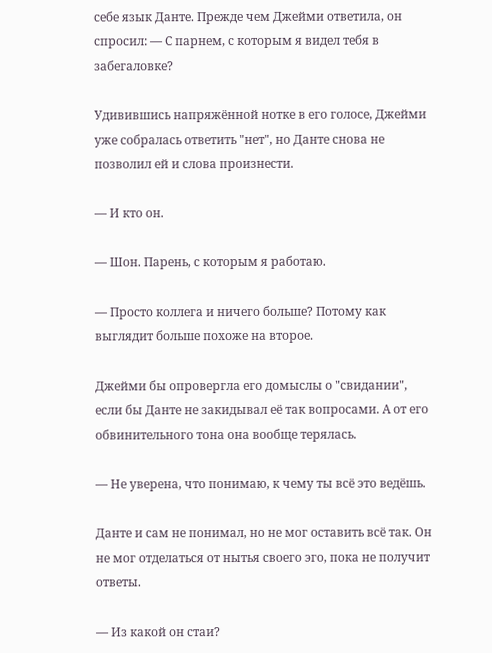себе язык Данте. Прежде чем Джейми ответила, он спросил: — С парнем, с которым я видел тебя в забегаловке?

Удивившись напряжённой нотке в его голосе, Джейми уже собралась ответить "нет", но Данте снова не позволил ей и слова произнести.

— И кто он.

— Шон. Парень, с которым я работаю.

— Просто коллега и ничего больше? Потому как выглядит больше похоже на второе.

Джейми бы опровергла его домыслы о "свидании", если бы Данте не закидывал её так вопросами. А от его обвинительного тона она вообще терялась.

— Не уверена, что понимаю, к чему ты всё это ведёшь.

Данте и сам не понимал, но не мог оставить всё так. Он не мог отделаться от нытья своего эго, пока не получит ответы.

— Из какой он стаи?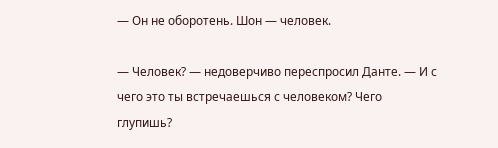— Он не оборотень. Шон — человек.

— Человек? — недоверчиво переспросил Данте. — И с чего это ты встречаешься с человеком? Чего глупишь?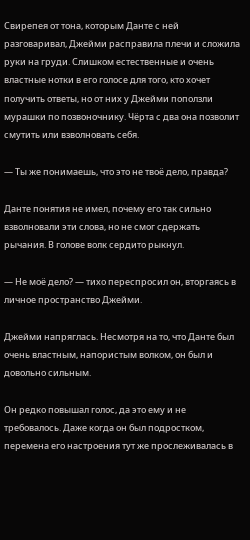Свирепея от тона, которым Данте с ней разговаривал, Джейми расправила плечи и сложила руки на груди. Слишком естественные и очень властные нотки в его голосе для того, кто хочет получить ответы, но от них у Джейми поползли мурашки по позвоночнику. Чёрта с два она позволит смутить или взволновать себя.

— Ты же понимаешь, что это не твоё дело, правда?

Данте понятия не имел, почему его так сильно взволновали эти слова, но не смог сдержать рычания. В голове волк сердито рыкнул.

— Не моё дело? — тихо переспросил он, вторгаясь в личное пространство Джейми.

Джейми напряглась. Несмотря на то, что Данте был очень властным, напористым волком, он был и довольно сильным.

Он редко повышал голос, да это ему и не требовалось. Даже когда он был подростком, перемена его настроения тут же прослеживалась в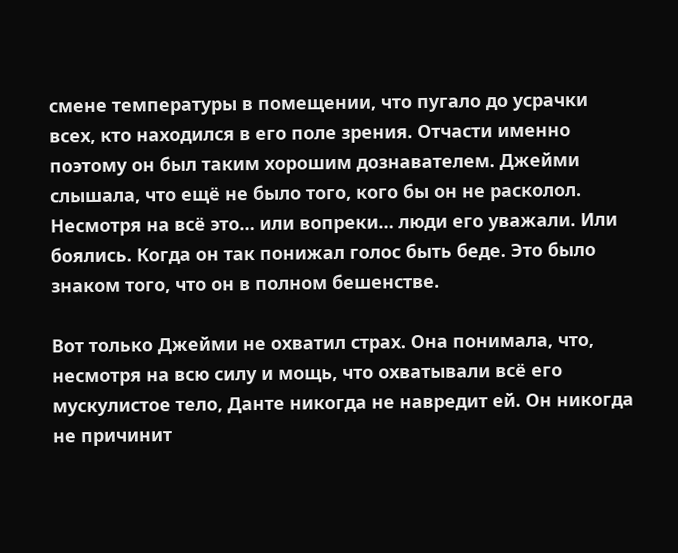смене температуры в помещении, что пугало до усрачки всех, кто находился в его поле зрения. Отчасти именно поэтому он был таким хорошим дознавателем. Джейми слышала, что ещё не было того, кого бы он не расколол. Несмотря на всё это… или вопреки… люди его уважали. Или боялись. Когда он так понижал голос быть беде. Это было знаком того, что он в полном бешенстве.

Вот только Джейми не охватил страх. Она понимала, что, несмотря на всю силу и мощь, что охватывали всё его мускулистое тело, Данте никогда не навредит ей. Он никогда не причинит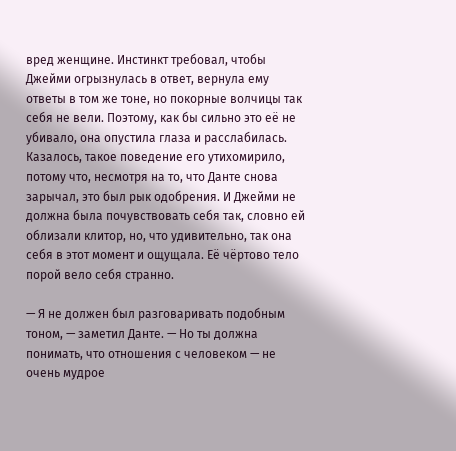вред женщине. Инстинкт требовал, чтобы Джейми огрызнулась в ответ, вернула ему ответы в том же тоне, но покорные волчицы так себя не вели. Поэтому, как бы сильно это её не убивало, она опустила глаза и расслабилась. Казалось, такое поведение его утихомирило, потому что, несмотря на то, что Данте снова зарычал, это был рык одобрения. И Джейми не должна была почувствовать себя так, словно ей облизали клитор, но, что удивительно, так она себя в этот момент и ощущала. Её чёртово тело порой вело себя странно.

— Я не должен был разговаривать подобным тоном, — заметил Данте. — Но ты должна понимать, что отношения с человеком — не очень мудрое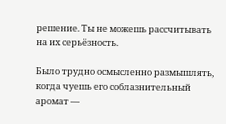решение. Ты не можешь рассчитывать на их серьёзность.

Было трудно осмысленно размышлять, когда чуешь его соблазнительный аромат —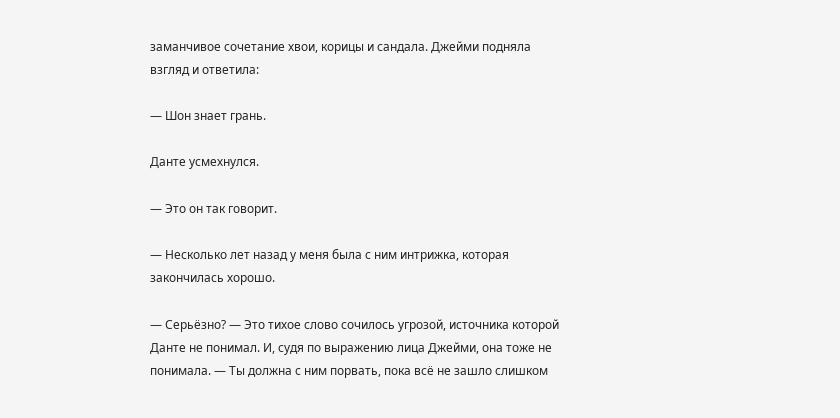заманчивое сочетание хвои, корицы и сандала. Джейми подняла взгляд и ответила:

— Шон знает грань.

Данте усмехнулся.

— Это он так говорит.

— Несколько лет назад у меня была с ним интрижка, которая закончилась хорошо.

— Серьёзно? — Это тихое слово сочилось угрозой, источника которой Данте не понимал. И, судя по выражению лица Джейми, она тоже не понимала. — Ты должна с ним порвать, пока всё не зашло слишком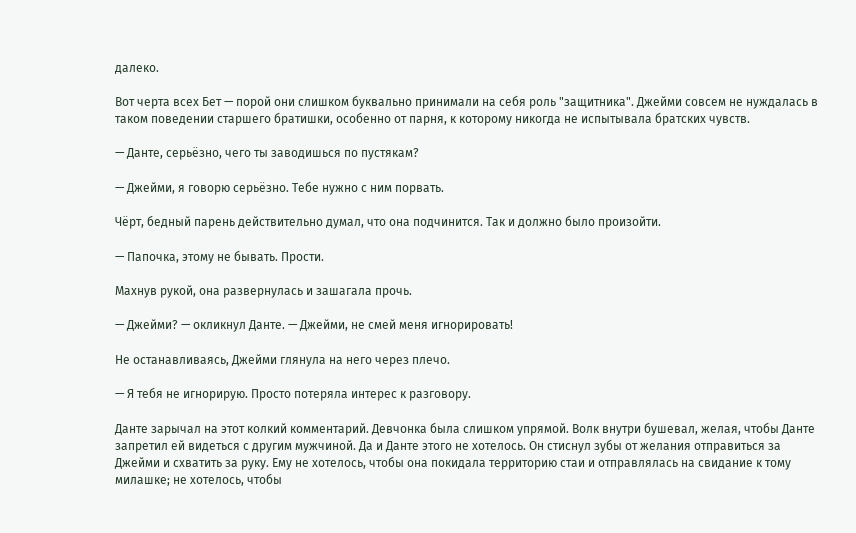далеко.

Вот черта всех Бет — порой они слишком буквально принимали на себя роль "защитника". Джейми совсем не нуждалась в таком поведении старшего братишки, особенно от парня, к которому никогда не испытывала братских чувств.

— Данте, серьёзно, чего ты заводишься по пустякам?

— Джейми, я говорю серьёзно. Тебе нужно с ним порвать.

Чёрт, бедный парень действительно думал, что она подчинится. Так и должно было произойти.

— Папочка, этому не бывать. Прости.

Махнув рукой, она развернулась и зашагала прочь.

— Джейми? — окликнул Данте. — Джейми, не смей меня игнорировать!

Не останавливаясь, Джейми глянула на него через плечо.

— Я тебя не игнорирую. Просто потеряла интерес к разговору.

Данте зарычал на этот колкий комментарий. Девчонка была слишком упрямой. Волк внутри бушевал, желая, чтобы Данте запретил ей видеться с другим мужчиной. Да и Данте этого не хотелось. Он стиснул зубы от желания отправиться за Джейми и схватить за руку. Ему не хотелось, чтобы она покидала территорию стаи и отправлялась на свидание к тому милашке; не хотелось, чтобы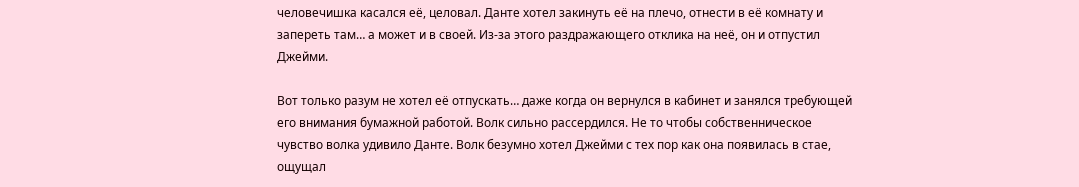человечишка касался её, целовал. Данте хотел закинуть её на плечо, отнести в её комнату и запереть там… а может и в своей. Из-за этого раздражающего отклика на неё, он и отпустил Джейми.

Вот только разум не хотел её отпускать… даже когда он вернулся в кабинет и занялся требующей его внимания бумажной работой. Волк сильно рассердился. Не то чтобы собственническое чувство волка удивило Данте. Волк безумно хотел Джейми с тех пор как она появилась в стае, ощущал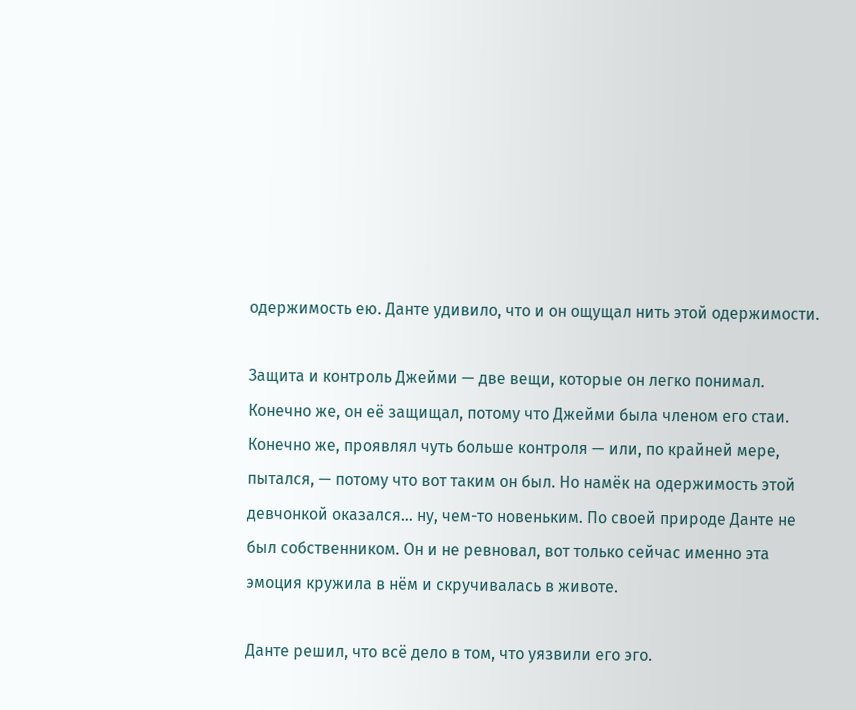одержимость ею. Данте удивило, что и он ощущал нить этой одержимости.

Защита и контроль Джейми — две вещи, которые он легко понимал. Конечно же, он её защищал, потому что Джейми была членом его стаи. Конечно же, проявлял чуть больше контроля — или, по крайней мере, пытался, — потому что вот таким он был. Но намёк на одержимость этой девчонкой оказался… ну, чем-то новеньким. По своей природе Данте не был собственником. Он и не ревновал, вот только сейчас именно эта эмоция кружила в нём и скручивалась в животе.

Данте решил, что всё дело в том, что уязвили его эго.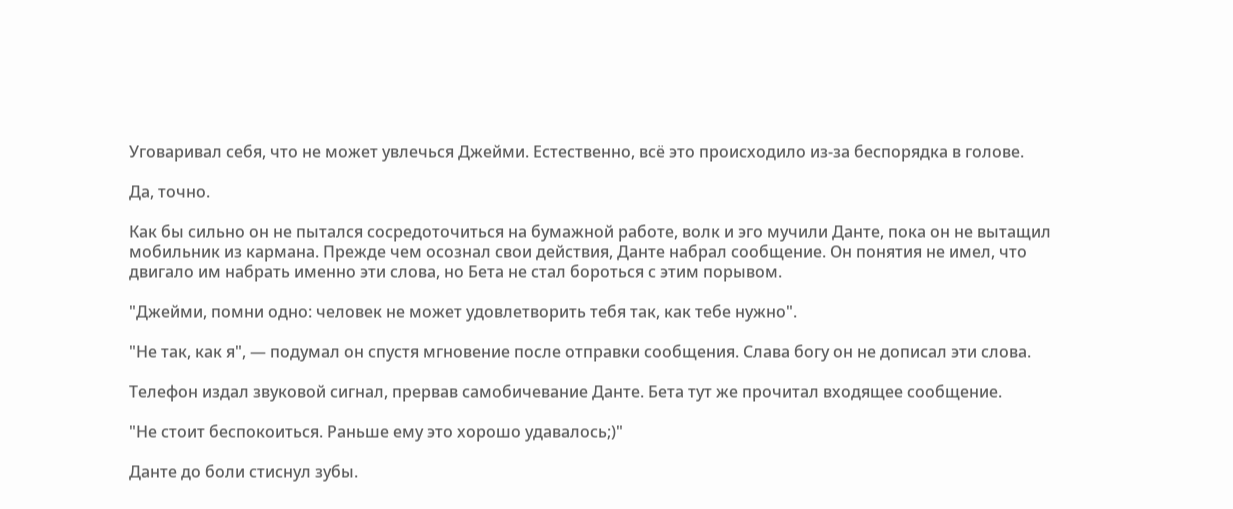Уговаривал себя, что не может увлечься Джейми. Естественно, всё это происходило из-за беспорядка в голове.

Да, точно.

Как бы сильно он не пытался сосредоточиться на бумажной работе, волк и эго мучили Данте, пока он не вытащил мобильник из кармана. Прежде чем осознал свои действия, Данте набрал сообщение. Он понятия не имел, что двигало им набрать именно эти слова, но Бета не стал бороться с этим порывом.

"Джейми, помни одно: человек не может удовлетворить тебя так, как тебе нужно".

"Не так, как я", — подумал он спустя мгновение после отправки сообщения. Слава богу он не дописал эти слова.

Телефон издал звуковой сигнал, прервав самобичевание Данте. Бета тут же прочитал входящее сообщение.

"Не стоит беспокоиться. Раньше ему это хорошо удавалось;)"

Данте до боли стиснул зубы.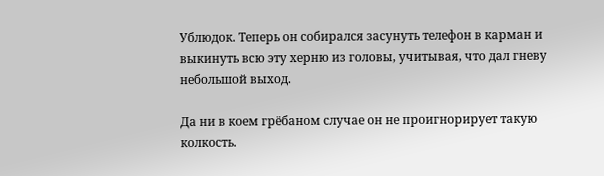Ублюдок. Теперь он собирался засунуть телефон в карман и выкинуть всю эту херню из головы, учитывая, что дал гневу небольшой выход.

Да ни в коем грёбаном случае он не проигнорирует такую колкость.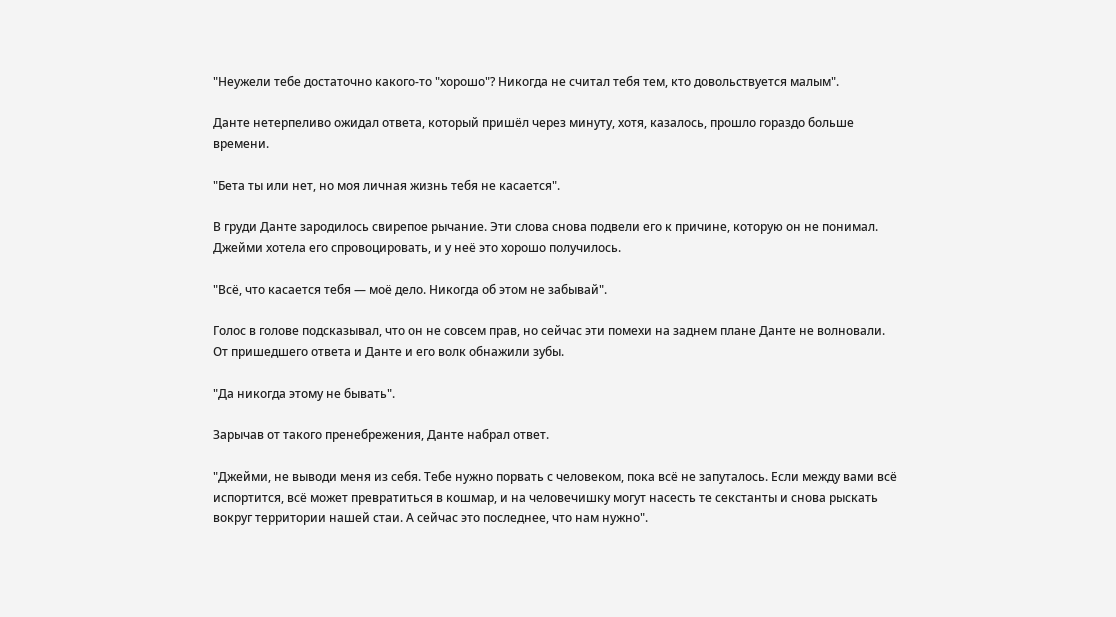"Неужели тебе достаточно какого-то "хорошо"? Никогда не считал тебя тем, кто довольствуется малым".

Данте нетерпеливо ожидал ответа, который пришёл через минуту, хотя, казалось, прошло гораздо больше времени.

"Бета ты или нет, но моя личная жизнь тебя не касается".

В груди Данте зародилось свирепое рычание. Эти слова снова подвели его к причине, которую он не понимал. Джейми хотела его спровоцировать, и у неё это хорошо получилось.

"Всё, что касается тебя — моё дело. Никогда об этом не забывай".

Голос в голове подсказывал, что он не совсем прав, но сейчас эти помехи на заднем плане Данте не волновали. От пришедшего ответа и Данте и его волк обнажили зубы.

"Да никогда этому не бывать".

Зарычав от такого пренебрежения, Данте набрал ответ.

"Джейми, не выводи меня из себя. Тебе нужно порвать с человеком, пока всё не запуталось. Если между вами всё испортится, всё может превратиться в кошмар, и на человечишку могут насесть те секстанты и снова рыскать вокруг территории нашей стаи. А сейчас это последнее, что нам нужно".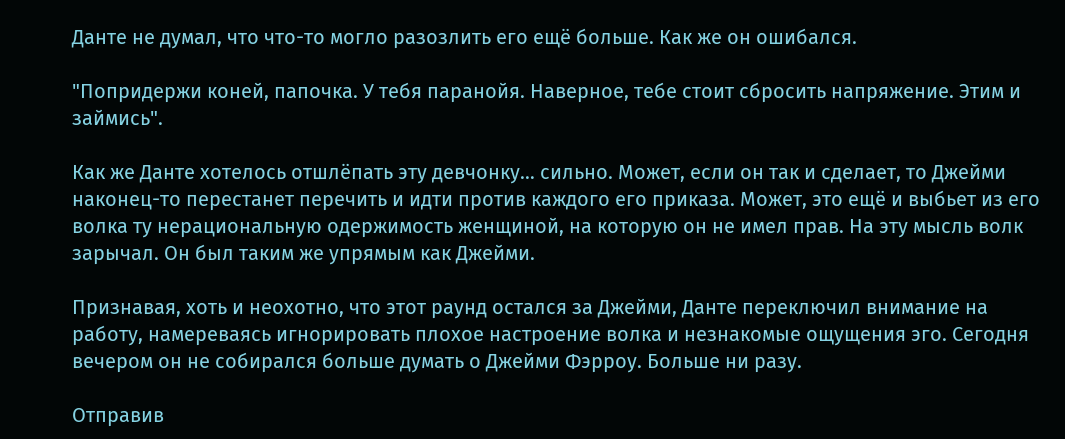Данте не думал, что что-то могло разозлить его ещё больше. Как же он ошибался.

"Попридержи коней, папочка. У тебя паранойя. Наверное, тебе стоит сбросить напряжение. Этим и займись".

Как же Данте хотелось отшлёпать эту девчонку… сильно. Может, если он так и сделает, то Джейми наконец-то перестанет перечить и идти против каждого его приказа. Может, это ещё и выбьет из его волка ту нерациональную одержимость женщиной, на которую он не имел прав. На эту мысль волк зарычал. Он был таким же упрямым как Джейми.

Признавая, хоть и неохотно, что этот раунд остался за Джейми, Данте переключил внимание на работу, намереваясь игнорировать плохое настроение волка и незнакомые ощущения эго. Сегодня вечером он не собирался больше думать о Джейми Фэрроу. Больше ни разу.

Отправив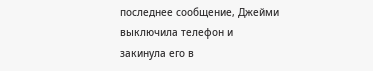последнее сообщение, Джейми выключила телефон и закинула его в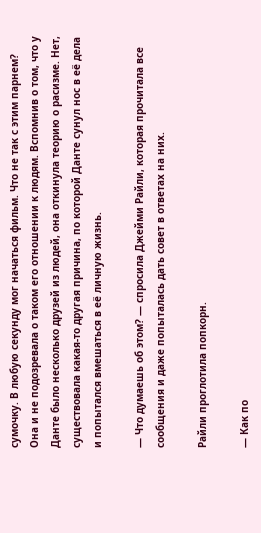сумочку. В любую секунду мог начаться фильм. Что не так с этим парнем? Она и не подозревала о таком его отношении к людям. Вспомнив о том, что у Данте было несколько друзей из людей, она откинула теорию о расизме. Нет, существовала какая-то другая причина, по которой Данте сунул нос в её дела и попытался вмешаться в её личную жизнь.

— Что думаешь об этом? — спросила Джейми Райли, которая прочитала все сообщения и даже попыталась дать совет в ответах на них.

Райли проглотила попкорн.

— Как по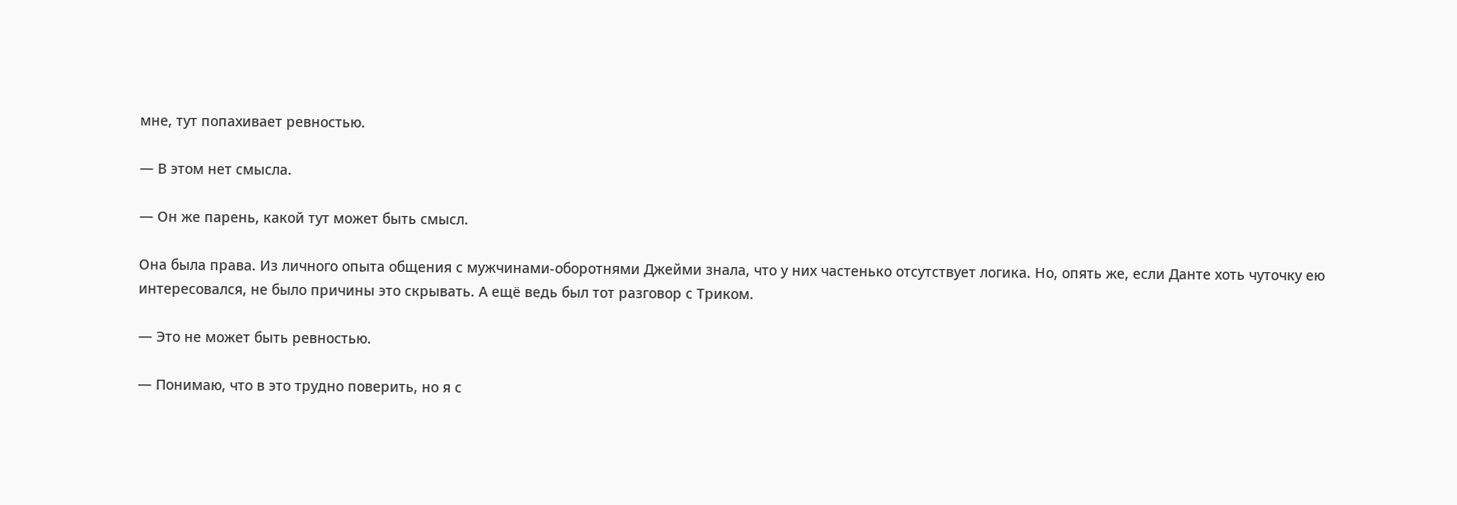мне, тут попахивает ревностью.

— В этом нет смысла.

— Он же парень, какой тут может быть смысл.

Она была права. Из личного опыта общения с мужчинами-оборотнями Джейми знала, что у них частенько отсутствует логика. Но, опять же, если Данте хоть чуточку ею интересовался, не было причины это скрывать. А ещё ведь был тот разговор с Триком.

— Это не может быть ревностью.

— Понимаю, что в это трудно поверить, но я с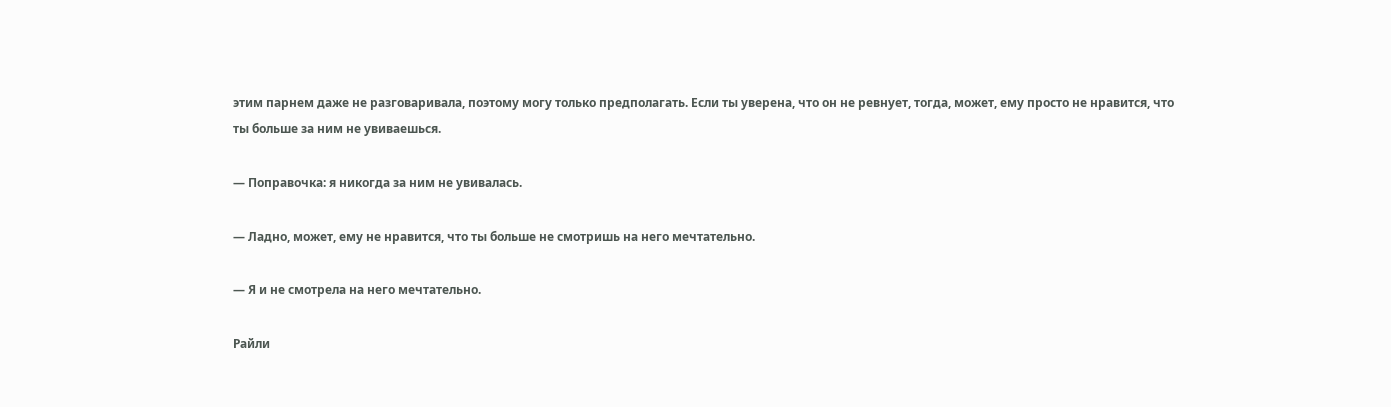этим парнем даже не разговаривала, поэтому могу только предполагать. Если ты уверена, что он не ревнует, тогда, может, ему просто не нравится, что ты больше за ним не увиваешься.

— Поправочка: я никогда за ним не увивалась.

— Ладно, может, ему не нравится, что ты больше не смотришь на него мечтательно.

— Я и не смотрела на него мечтательно.

Райли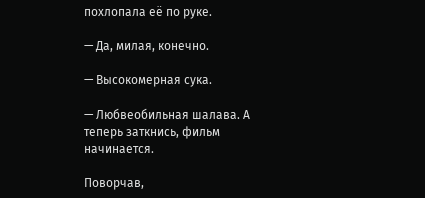похлопала её по руке.

— Да, милая, конечно.

— Высокомерная сука.

— Любвеобильная шалава. А теперь заткнись, фильм начинается.

Поворчав,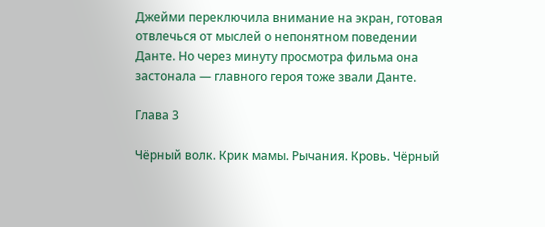Джейми переключила внимание на экран, готовая отвлечься от мыслей о непонятном поведении Данте. Но через минуту просмотра фильма она застонала — главного героя тоже звали Данте.

Глава 3

Чёрный волк. Крик мамы. Рычания. Кровь. Чёрный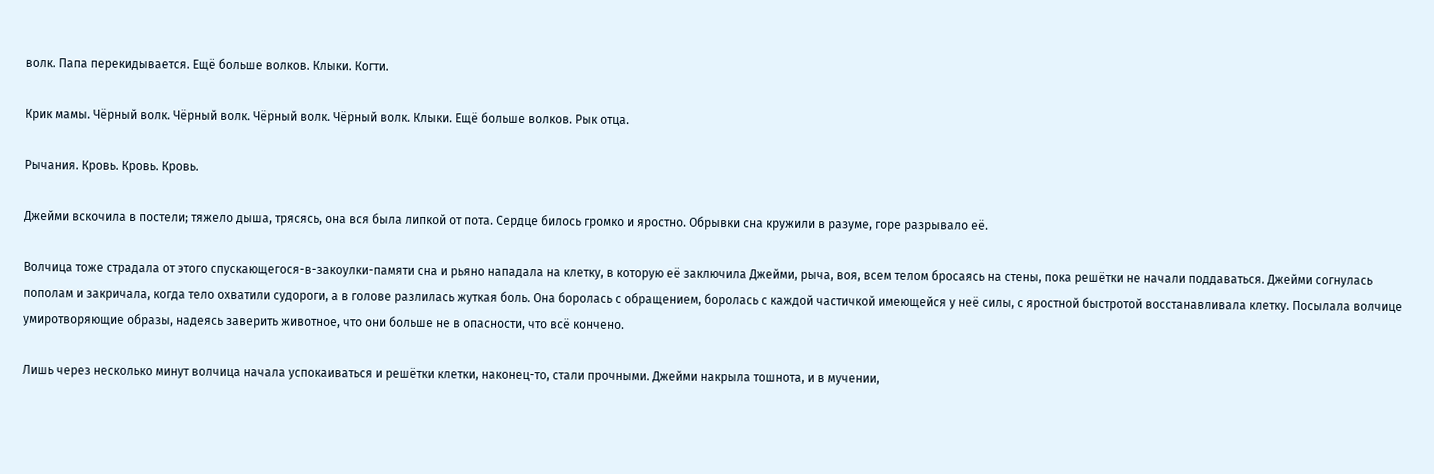волк. Папа перекидывается. Ещё больше волков. Клыки. Когти.

Крик мамы. Чёрный волк. Чёрный волк. Чёрный волк. Чёрный волк. Клыки. Ещё больше волков. Рык отца.

Рычания. Кровь. Кровь. Кровь.

Джейми вскочила в постели; тяжело дыша, трясясь, она вся была липкой от пота. Сердце билось громко и яростно. Обрывки сна кружили в разуме, горе разрывало её.

Волчица тоже страдала от этого спускающегося-в-закоулки-памяти сна и рьяно нападала на клетку, в которую её заключила Джейми, рыча, воя, всем телом бросаясь на стены, пока решётки не начали поддаваться. Джейми согнулась пополам и закричала, когда тело охватили судороги, а в голове разлилась жуткая боль. Она боролась с обращением, боролась с каждой частичкой имеющейся у неё силы, с яростной быстротой восстанавливала клетку. Посылала волчице умиротворяющие образы, надеясь заверить животное, что они больше не в опасности, что всё кончено.

Лишь через несколько минут волчица начала успокаиваться и решётки клетки, наконец-то, стали прочными. Джейми накрыла тошнота, и в мучении,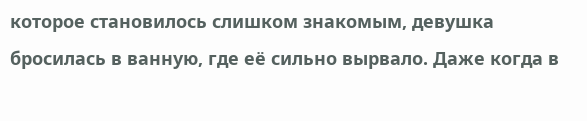которое становилось слишком знакомым, девушка бросилась в ванную, где её сильно вырвало. Даже когда в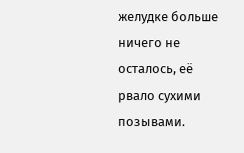желудке больше ничего не осталось, её рвало сухими позывами.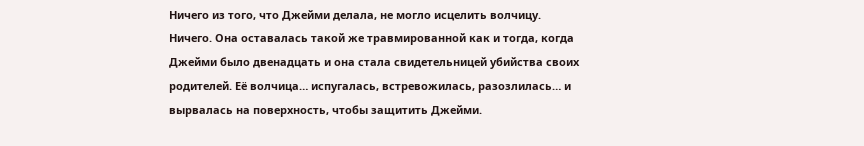Ничего из того, что Джейми делала, не могло исцелить волчицу. Ничего. Она оставалась такой же травмированной как и тогда, когда Джейми было двенадцать и она стала свидетельницей убийства своих родителей. Её волчица… испугалась, встревожилась, разозлилась… и вырвалась на поверхность, чтобы защитить Джейми.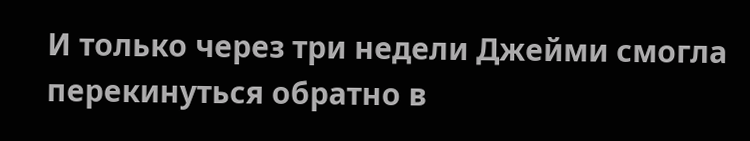И только через три недели Джейми смогла перекинуться обратно в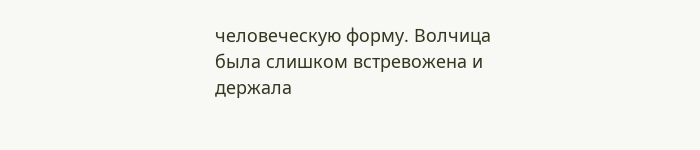человеческую форму. Волчица была слишком встревожена и держала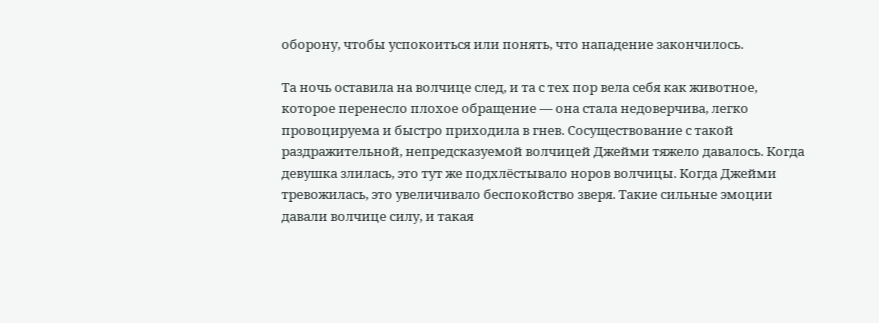оборону, чтобы успокоиться или понять, что нападение закончилось.

Та ночь оставила на волчице след, и та с тех пор вела себя как животное, которое перенесло плохое обращение — она стала недоверчива, легко провоцируема и быстро приходила в гнев. Сосуществование с такой раздражительной, непредсказуемой волчицей Джейми тяжело давалось. Когда девушка злилась, это тут же подхлёстывало норов волчицы. Когда Джейми тревожилась, это увеличивало беспокойство зверя. Такие сильные эмоции давали волчице силу, и такая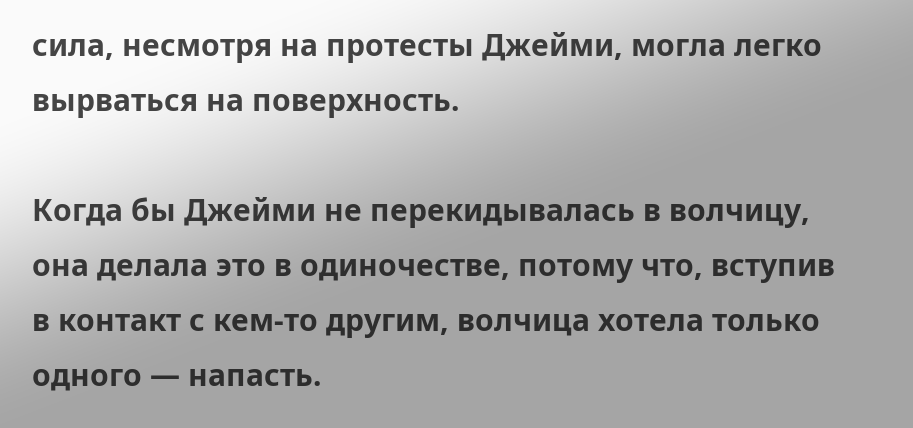сила, несмотря на протесты Джейми, могла легко вырваться на поверхность.

Когда бы Джейми не перекидывалась в волчицу, она делала это в одиночестве, потому что, вступив в контакт с кем-то другим, волчица хотела только одного — напасть.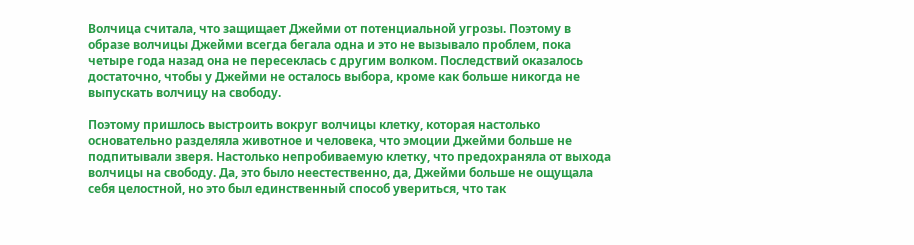Волчица считала, что защищает Джейми от потенциальной угрозы. Поэтому в образе волчицы Джейми всегда бегала одна и это не вызывало проблем, пока четыре года назад она не пересеклась с другим волком. Последствий оказалось достаточно, чтобы у Джейми не осталось выбора, кроме как больше никогда не выпускать волчицу на свободу.

Поэтому пришлось выстроить вокруг волчицы клетку, которая настолько основательно разделяла животное и человека, что эмоции Джейми больше не подпитывали зверя. Настолько непробиваемую клетку, что предохраняла от выхода волчицы на свободу. Да, это было неестественно, да, Джейми больше не ощущала себя целостной, но это был единственный способ увериться, что так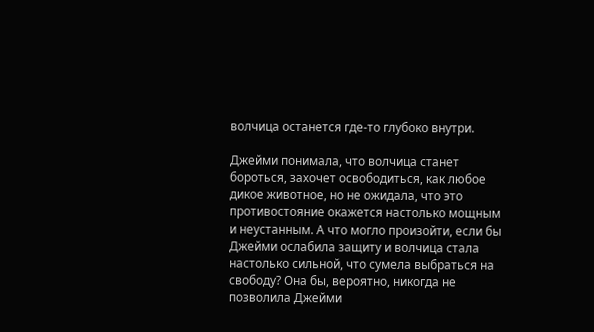волчица останется где-то глубоко внутри.

Джейми понимала, что волчица станет бороться, захочет освободиться, как любое дикое животное, но не ожидала, что это противостояние окажется настолько мощным и неустанным. А что могло произойти, если бы Джейми ослабила защиту и волчица стала настолько сильной, что сумела выбраться на свободу? Она бы, вероятно, никогда не позволила Джейми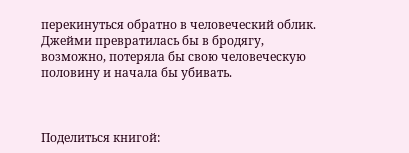перекинуться обратно в человеческий облик. Джейми превратилась бы в бродягу, возможно, потеряла бы свою человеческую половину и начала бы убивать.



Поделиться книгой: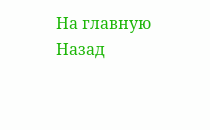На главную
Назад